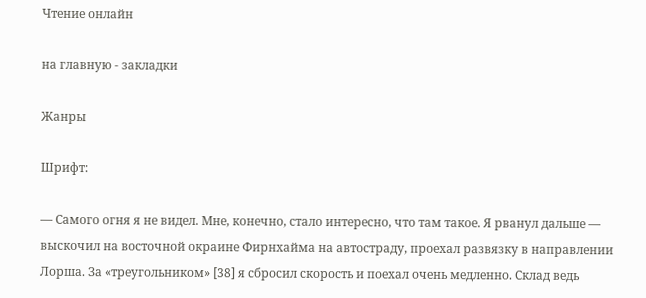Чтение онлайн

на главную - закладки

Жанры

Шрифт:

— Самого огня я не видел. Мне, конечно, стало интересно, что там такое. Я рванул дальше — выскочил на восточной окраине Фирнхайма на автостраду, проехал развязку в направлении Лорша. За «треугольником» [38] я сбросил скорость и поехал очень медленно. Склад ведь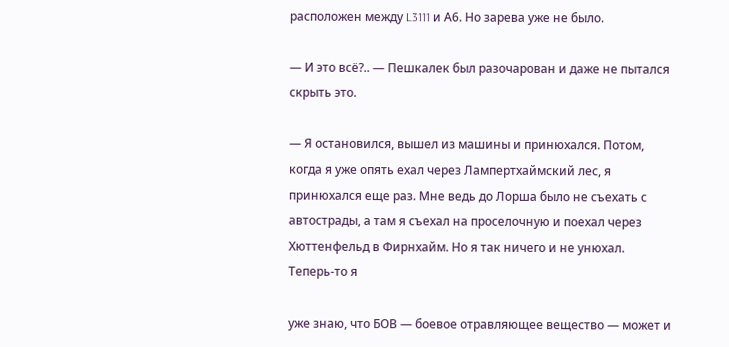расположен между L3111 и А6. Но зарева уже не было.

— И это всё?.. — Пешкалек был разочарован и даже не пытался скрыть это.

— Я остановился, вышел из машины и принюхался. Потом, когда я уже опять ехал через Лампертхаймский лес, я принюхался еще раз. Мне ведь до Лорша было не съехать с автострады, а там я съехал на проселочную и поехал через Хюттенфельд в Фирнхайм. Но я так ничего и не унюхал. Теперь-то я

уже знаю, что БОВ — боевое отравляющее вещество — может и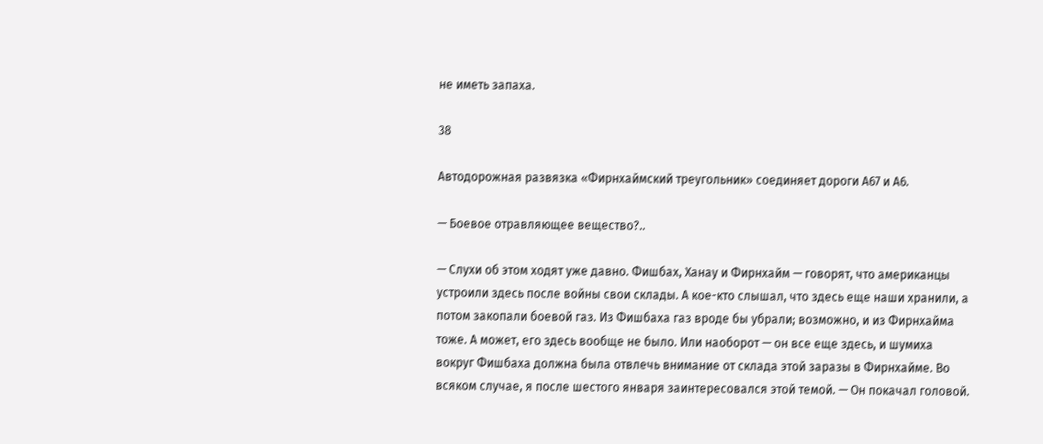не иметь запаха.

38

Автодорожная развязка «Фирнхаймский треугольник» соединяет дороги А67 и А6.

— Боевое отравляющее вещество?..

— Слухи об этом ходят уже давно. Фишбах, Ханау и Фирнхайм — говорят, что американцы устроили здесь после войны свои склады. А кое-кто слышал, что здесь еще наши хранили, а потом закопали боевой газ. Из Фишбаха газ вроде бы убрали; возможно, и из Фирнхайма тоже. А может, его здесь вообще не было. Или наоборот — он все еще здесь, и шумиха вокруг Фишбаха должна была отвлечь внимание от склада этой заразы в Фирнхайме. Во всяком случае, я после шестого января заинтересовался этой темой. — Он покачал головой.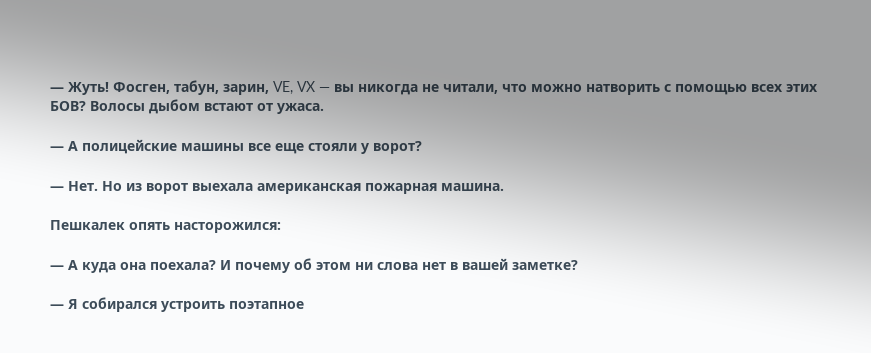— Жуть! Фосген, табун, зарин, VE, VX — вы никогда не читали, что можно натворить с помощью всех этих БОВ? Волосы дыбом встают от ужаса.

— А полицейские машины все еще стояли у ворот?

— Нет. Но из ворот выехала американская пожарная машина.

Пешкалек опять насторожился:

— А куда она поехала? И почему об этом ни слова нет в вашей заметке?

— Я собирался устроить поэтапное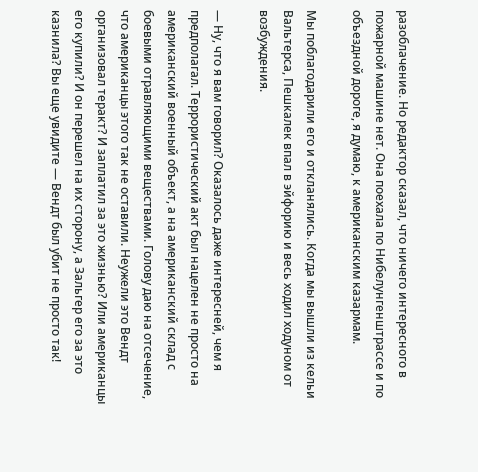разоблачение. Но редактор сказал, что ничего интересного в пожарной машине нет. Она поехала по Нибелунгенштрассе и по объездной дороге, я думаю, к американским казармам.

Мы поблагодарили его и откланялись. Когда мы вышли из кельи Вальтерса, Пешкалек впал в эйфорию и весь ходил ходуном от возбуждения.

— Ну, что я вам говорил? Оказалось даже интересней, чем я предполагал. Террористический акт был нацелен не просто на американский военный объект, а на американский склад с боевыми отравляющими веществами. Голову даю на отсечение, что американцы этого так не оставили. Неужели это Вендт организовал теракт? И заплатил за это жизнью? Или американцы его купили? И он перешел на их сторону, а Зальгер его за это казнила? Вы еще увидите — Вендт был убит не просто так!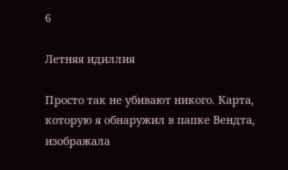6

Летняя идиллия

Просто так не убивают никого. Карта, которую я обнаружил в папке Вендта, изображала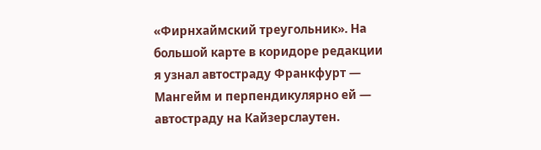«Фирнхаймский треугольник». На большой карте в коридоре редакции я узнал автостраду Франкфурт — Мангейм и перпендикулярно ей — автостраду на Кайзерслаутен.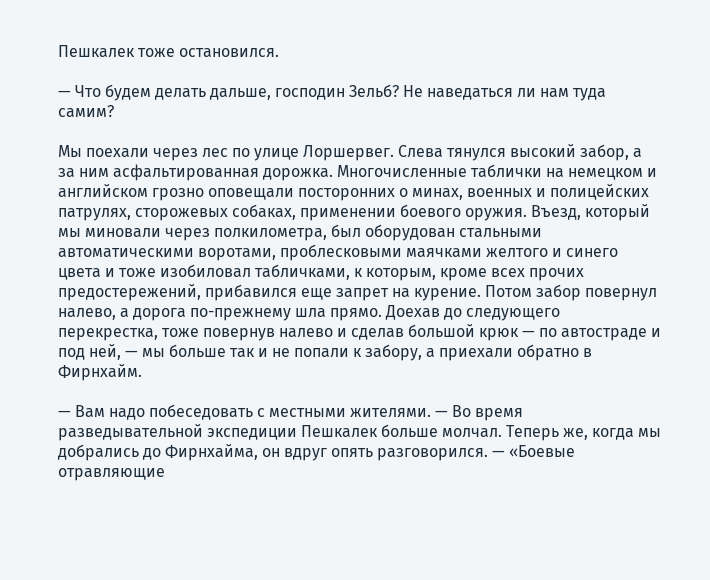Пешкалек тоже остановился.

— Что будем делать дальше, господин Зельб? Не наведаться ли нам туда самим?

Мы поехали через лес по улице Лоршервег. Слева тянулся высокий забор, а за ним асфальтированная дорожка. Многочисленные таблички на немецком и английском грозно оповещали посторонних о минах, военных и полицейских патрулях, сторожевых собаках, применении боевого оружия. Въезд, который мы миновали через полкилометра, был оборудован стальными автоматическими воротами, проблесковыми маячками желтого и синего цвета и тоже изобиловал табличками, к которым, кроме всех прочих предостережений, прибавился еще запрет на курение. Потом забор повернул налево, а дорога по-прежнему шла прямо. Доехав до следующего перекрестка, тоже повернув налево и сделав большой крюк — по автостраде и под ней, — мы больше так и не попали к забору, а приехали обратно в Фирнхайм.

— Вам надо побеседовать с местными жителями. — Во время разведывательной экспедиции Пешкалек больше молчал. Теперь же, когда мы добрались до Фирнхайма, он вдруг опять разговорился. — «Боевые отравляющие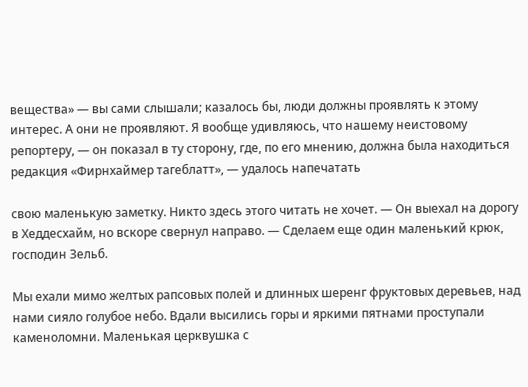вещества» — вы сами слышали; казалось бы, люди должны проявлять к этому интерес. А они не проявляют. Я вообще удивляюсь, что нашему неистовому репортеру, — он показал в ту сторону, где, по его мнению, должна была находиться редакция «Фирнхаймер тагеблатт», — удалось напечатать

свою маленькую заметку. Никто здесь этого читать не хочет. — Он выехал на дорогу в Хеддесхайм, но вскоре свернул направо. — Сделаем еще один маленький крюк, господин Зельб.

Мы ехали мимо желтых рапсовых полей и длинных шеренг фруктовых деревьев, над нами сияло голубое небо. Вдали высились горы и яркими пятнами проступали каменоломни. Маленькая церквушка с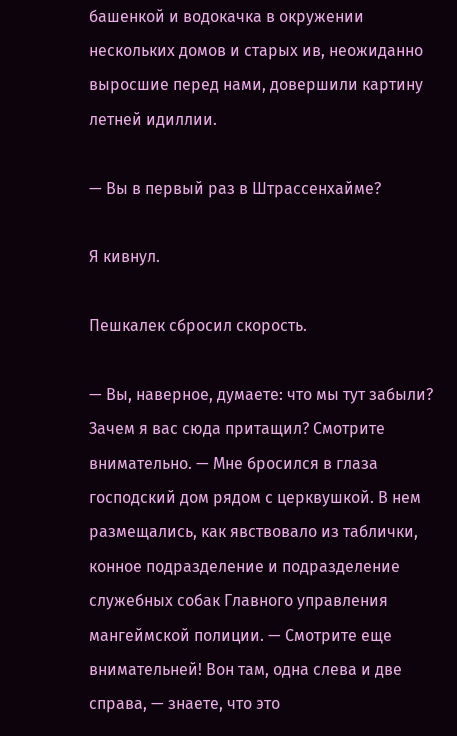башенкой и водокачка в окружении нескольких домов и старых ив, неожиданно выросшие перед нами, довершили картину летней идиллии.

— Вы в первый раз в Штрассенхайме?

Я кивнул.

Пешкалек сбросил скорость.

— Вы, наверное, думаете: что мы тут забыли? Зачем я вас сюда притащил? Смотрите внимательно. — Мне бросился в глаза господский дом рядом с церквушкой. В нем размещались, как явствовало из таблички, конное подразделение и подразделение служебных собак Главного управления мангеймской полиции. — Смотрите еще внимательней! Вон там, одна слева и две справа, — знаете, что это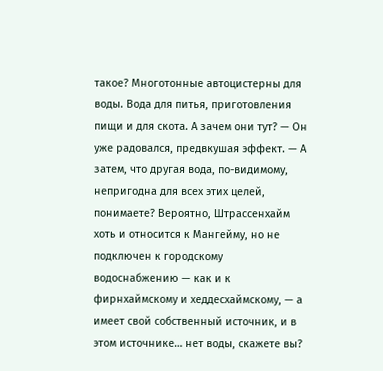такое? Многотонные автоцистерны для воды. Вода для питья, приготовления пищи и для скота. А зачем они тут? — Он уже радовался, предвкушая эффект. — А затем, что другая вода, по-видимому, непригодна для всех этих целей, понимаете? Вероятно, Штрассенхайм хоть и относится к Мангейму, но не подключен к городскому водоснабжению — как и к фирнхаймскому и хеддесхаймскому, — а имеет свой собственный источник, и в этом источнике… нет воды, скажете вы?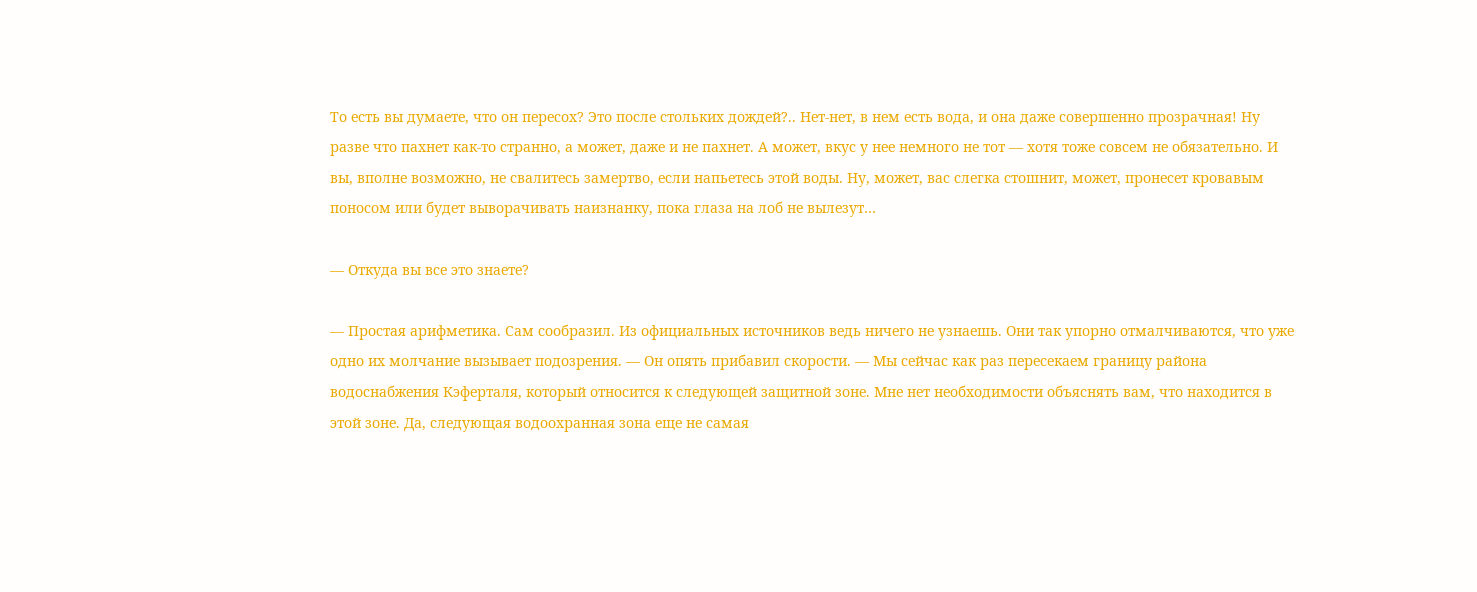То есть вы думаете, что он пересох? Это после стольких дождей?.. Нет-нет, в нем есть вода, и она даже совершенно прозрачная! Ну разве что пахнет как-то странно, а может, даже и не пахнет. А может, вкус у нее немного не тот — хотя тоже совсем не обязательно. И вы, вполне возможно, не свалитесь замертво, если напьетесь этой воды. Ну, может, вас слегка стошнит, может, пронесет кровавым поносом или будет выворачивать наизнанку, пока глаза на лоб не вылезут…

— Откуда вы все это знаете?

— Простая арифметика. Сам сообразил. Из официальных источников ведь ничего не узнаешь. Они так упорно отмалчиваются, что уже одно их молчание вызывает подозрения. — Он опять прибавил скорости. — Мы сейчас как раз пересекаем границу района водоснабжения Кэферталя, который относится к следующей защитной зоне. Мне нет необходимости объяснять вам, что находится в этой зоне. Да, следующая водоохранная зона еще не самая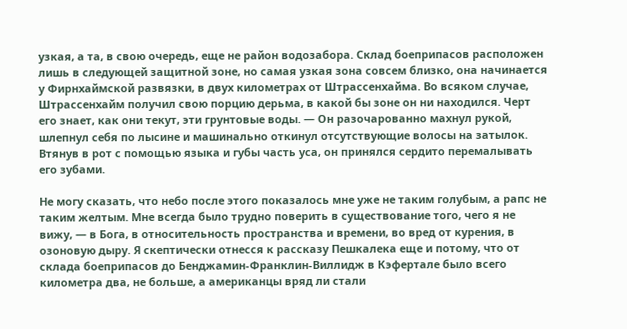узкая, а та, в свою очередь, еще не район водозабора. Склад боеприпасов расположен лишь в следующей защитной зоне, но самая узкая зона совсем близко, она начинается у Фирнхаймской развязки, в двух километрах от Штрассенхайма. Во всяком случае, Штрассенхайм получил свою порцию дерьма, в какой бы зоне он ни находился. Черт его знает, как они текут, эти грунтовые воды. — Он разочарованно махнул рукой, шлепнул себя по лысине и машинально откинул отсутствующие волосы на затылок. Втянув в рот с помощью языка и губы часть уса, он принялся сердито перемалывать его зубами.

Не могу сказать, что небо после этого показалось мне уже не таким голубым, а рапс не таким желтым. Мне всегда было трудно поверить в существование того, чего я не вижу, — в Бога, в относительность пространства и времени, во вред от курения, в озоновую дыру. Я скептически отнесся к рассказу Пешкалека еще и потому, что от склада боеприпасов до Бенджамин-Франклин-Виллидж в Кэфертале было всего километра два, не больше, а американцы вряд ли стали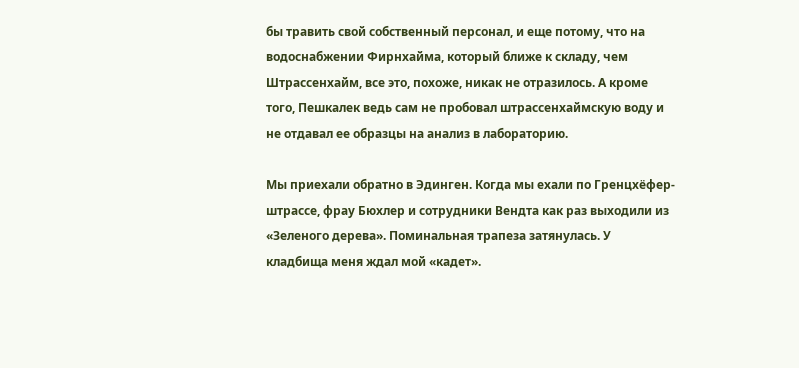бы травить свой собственный персонал, и еще потому, что на водоснабжении Фирнхайма, который ближе к складу, чем Штрассенхайм, все это, похоже, никак не отразилось. А кроме того, Пешкалек ведь сам не пробовал штрассенхаймскую воду и не отдавал ее образцы на анализ в лабораторию.

Мы приехали обратно в Эдинген. Когда мы ехали по Гренцхёфер-штрассе, фрау Бюхлер и сотрудники Вендта как раз выходили из «Зеленого дерева». Поминальная трапеза затянулась. У кладбища меня ждал мой «кадет».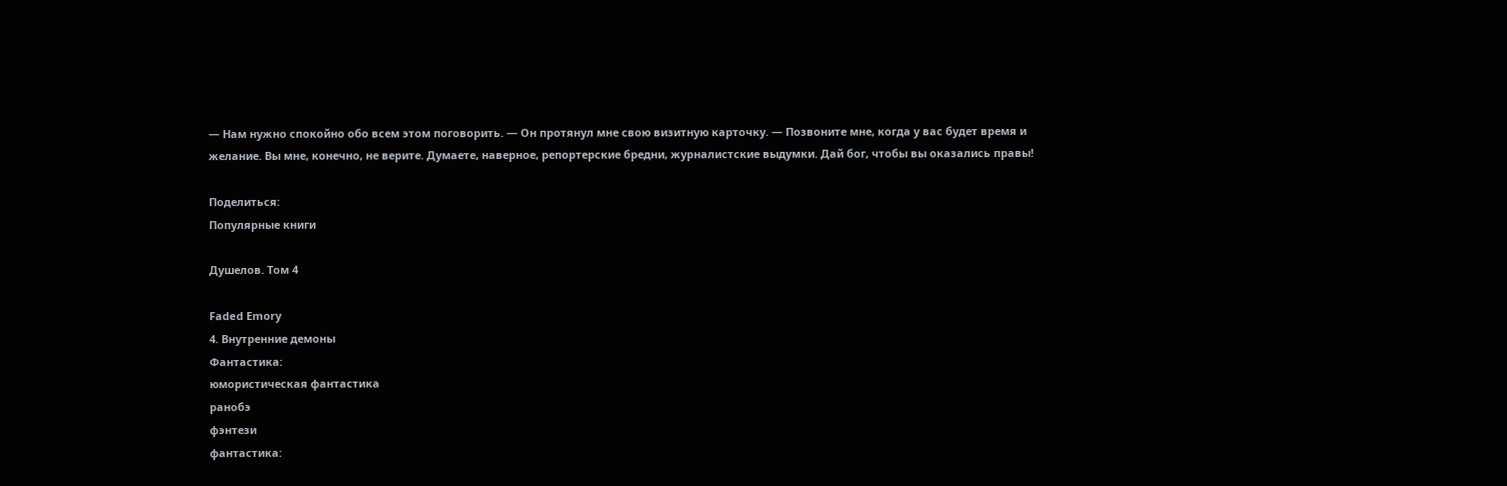— Нам нужно спокойно обо всем этом поговорить. — Он протянул мне свою визитную карточку. — Позвоните мне, когда у вас будет время и желание. Вы мне, конечно, не верите. Думаете, наверное, репортерские бредни, журналистские выдумки. Дай бог, чтобы вы оказались правы!

Поделиться:
Популярные книги

Душелов. Том 4

Faded Emory
4. Внутренние демоны
Фантастика:
юмористическая фантастика
ранобэ
фэнтези
фантастика: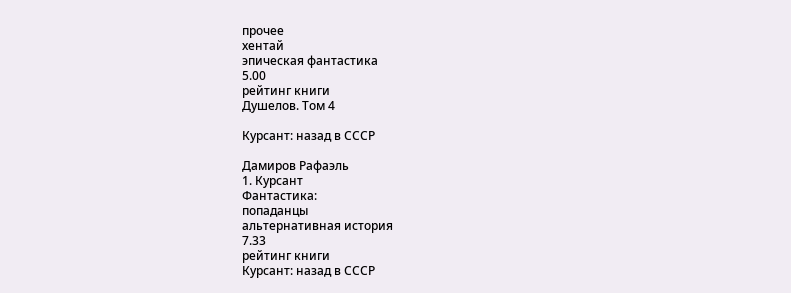прочее
хентай
эпическая фантастика
5.00
рейтинг книги
Душелов. Том 4

Курсант: назад в СССР

Дамиров Рафаэль
1. Курсант
Фантастика:
попаданцы
альтернативная история
7.33
рейтинг книги
Курсант: назад в СССР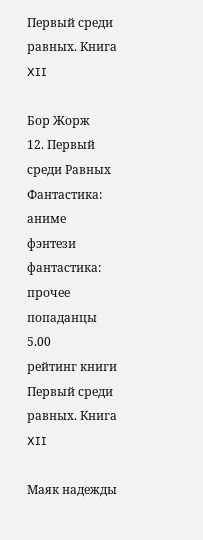Первый среди равных. Книга XII

Бор Жорж
12. Первый среди Равных
Фантастика:
аниме
фэнтези
фантастика: прочее
попаданцы
5.00
рейтинг книги
Первый среди равных. Книга XII

Маяк надежды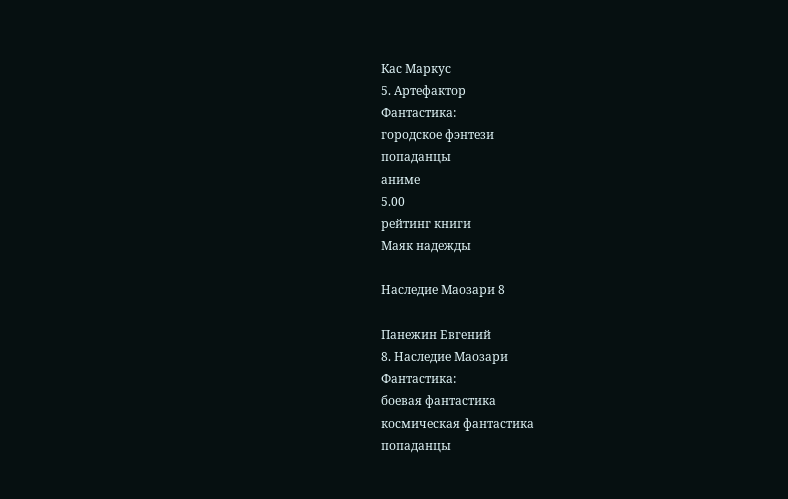Кас Маркус
5. Артефактор
Фантастика:
городское фэнтези
попаданцы
аниме
5.00
рейтинг книги
Маяк надежды

Наследие Маозари 8

Панежин Евгений
8. Наследие Маозари
Фантастика:
боевая фантастика
космическая фантастика
попаданцы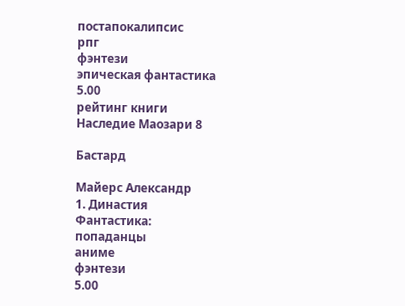постапокалипсис
рпг
фэнтези
эпическая фантастика
5.00
рейтинг книги
Наследие Маозари 8

Бастард

Майерс Александр
1. Династия
Фантастика:
попаданцы
аниме
фэнтези
5.00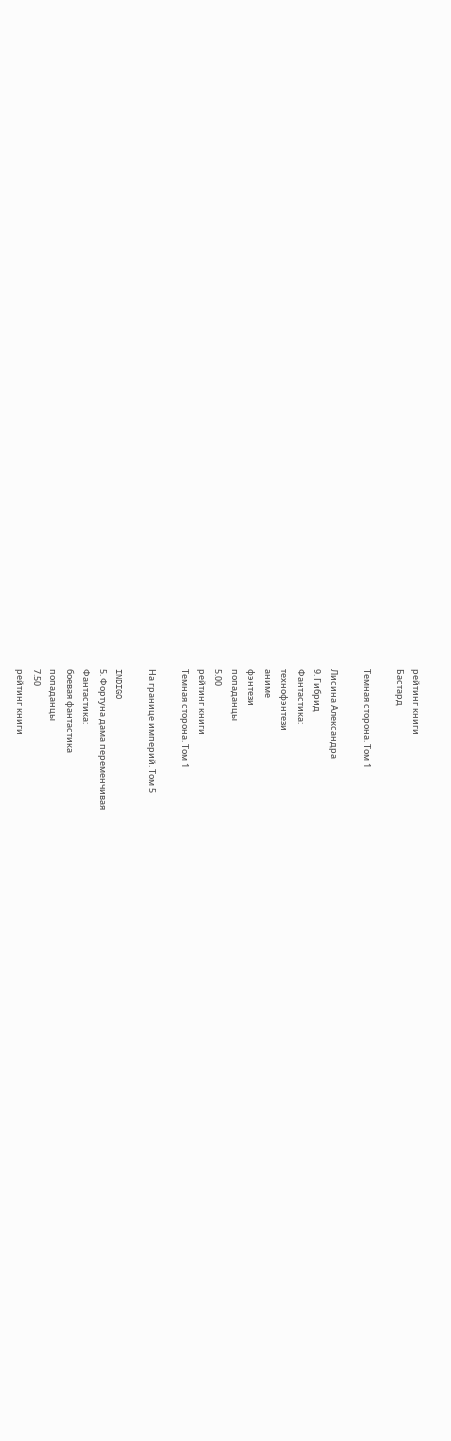рейтинг книги
Бастард

Темная сторона. Том 1

Лисина Александра
9. Гибрид
Фантастика:
технофэнтези
аниме
фэнтези
попаданцы
5.00
рейтинг книги
Темная сторона. Том 1

На границе империй. Том 5

INDIGO
5. Фортуна дама переменчивая
Фантастика:
боевая фантастика
попаданцы
7.50
рейтинг книги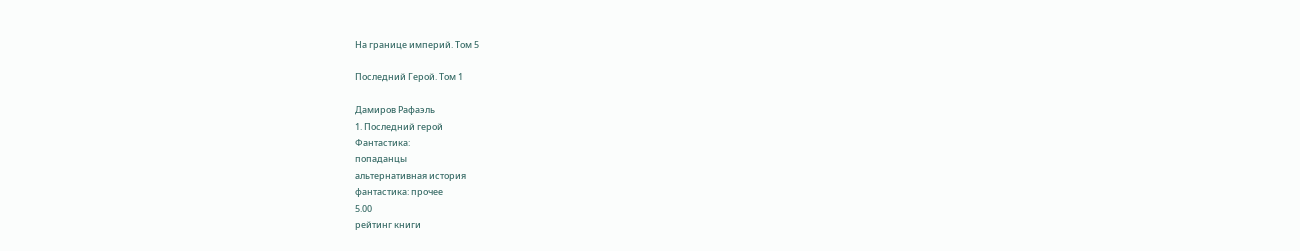На границе империй. Том 5

Последний Герой. Том 1

Дамиров Рафаэль
1. Последний герой
Фантастика:
попаданцы
альтернативная история
фантастика: прочее
5.00
рейтинг книги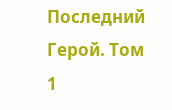Последний Герой. Том 1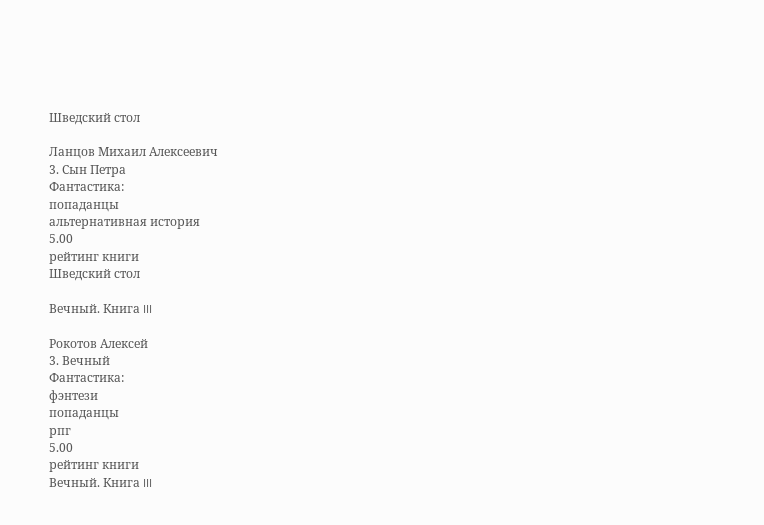Шведский стол

Ланцов Михаил Алексеевич
3. Сын Петра
Фантастика:
попаданцы
альтернативная история
5.00
рейтинг книги
Шведский стол

Вечный. Книга III

Рокотов Алексей
3. Вечный
Фантастика:
фэнтези
попаданцы
рпг
5.00
рейтинг книги
Вечный. Книга III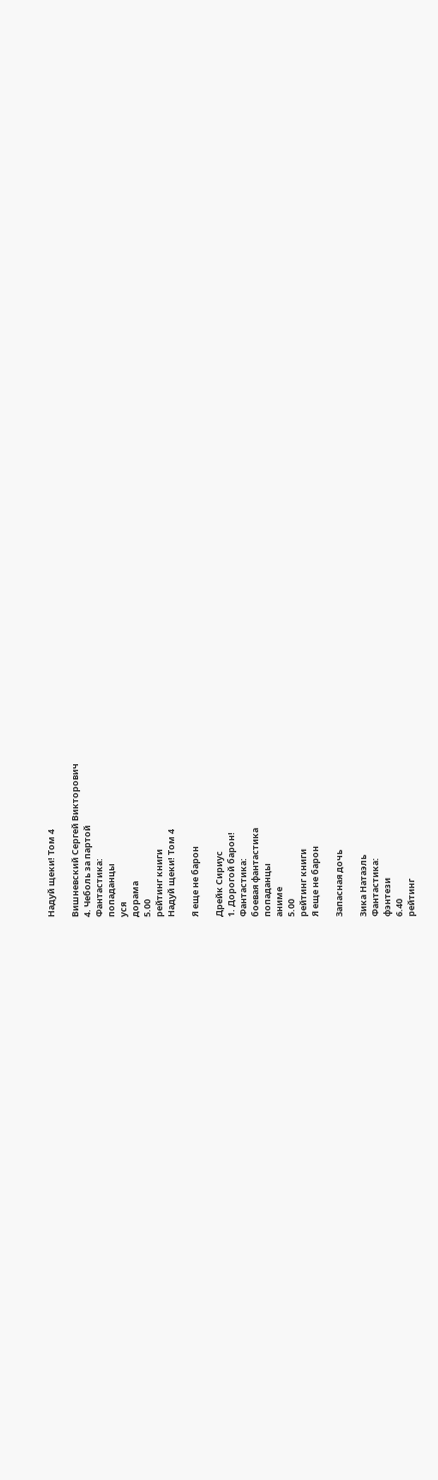Надуй щеки! Том 4

Вишневский Сергей Викторович
4. Чеболь за партой
Фантастика:
попаданцы
уся
дорама
5.00
рейтинг книги
Надуй щеки! Том 4

Я еще не барон

Дрейк Сириус
1. Дорогой барон!
Фантастика:
боевая фантастика
попаданцы
аниме
5.00
рейтинг книги
Я еще не барон

Запасная дочь

Зика Натаэль
Фантастика:
фэнтези
6.40
рейтинг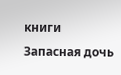книги
Запасная дочь